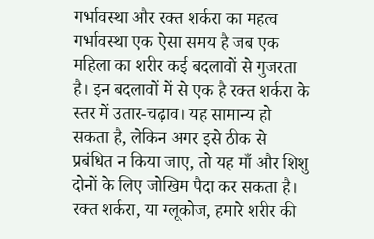गर्भावस्था और रक्त शर्करा का महत्व
गर्भावस्था एक ऐसा समय है जब एक महिला का शरीर कई बदलावों से गुजरता है। इन बदलावों में से एक है रक्त शर्करा के स्तर में उतार-चढ़ाव। यह सामान्य हो सकता है, लेकिन अगर इसे ठीक से प्रबंधित न किया जाए, तो यह माँ और शिशु दोनों के लिए जोखिम पैदा कर सकता है। रक्त शर्करा, या ग्लूकोज, हमारे शरीर की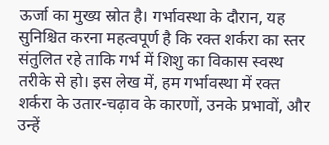ऊर्जा का मुख्य स्रोत है। गर्भावस्था के दौरान, यह सुनिश्चित करना महत्वपूर्ण है कि रक्त शर्करा का स्तर संतुलित रहे ताकि गर्भ में शिशु का विकास स्वस्थ तरीके से हो। इस लेख में, हम गर्भावस्था में रक्त शर्करा के उतार-चढ़ाव के कारणों, उनके प्रभावों, और उन्हें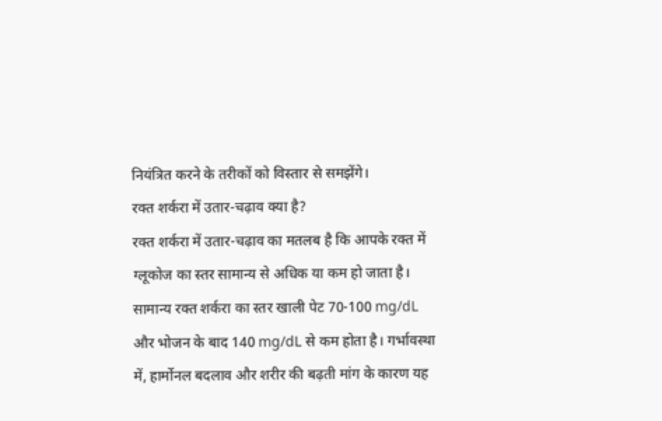नियंत्रित करने के तरीकों को विस्तार से समझेंगे।
रक्त शर्करा में उतार-चढ़ाव क्या है?
रक्त शर्करा में उतार-चढ़ाव का मतलब है कि आपके रक्त में ग्लूकोज का स्तर सामान्य से अधिक या कम हो जाता है। सामान्य रक्त शर्करा का स्तर खाली पेट 70-100 mg/dL और भोजन के बाद 140 mg/dL से कम होता है। गर्भावस्था में, हार्मोनल बदलाव और शरीर की बढ़ती मांग के कारण यह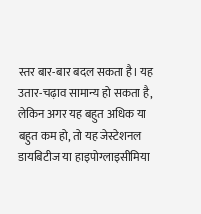स्तर बार-बार बदल सकता है। यह उतार-चढ़ाव सामान्य हो सकता है, लेकिन अगर यह बहुत अधिक या बहुत कम हो, तो यह जेस्टेशनल डायबिटीज या हाइपोग्लाइसीमिया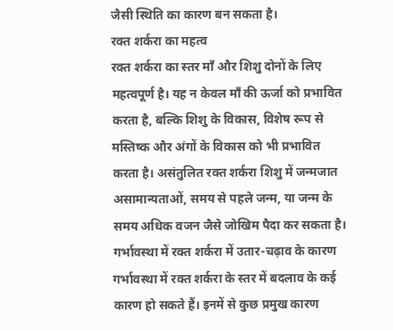जैसी स्थिति का कारण बन सकता है।
रक्त शर्करा का महत्व
रक्त शर्करा का स्तर माँ और शिशु दोनों के लिए महत्वपूर्ण है। यह न केवल माँ की ऊर्जा को प्रभावित करता है, बल्कि शिशु के विकास, विशेष रूप से मस्तिष्क और अंगों के विकास को भी प्रभावित करता है। असंतुलित रक्त शर्करा शिशु में जन्मजात असामान्यताओं, समय से पहले जन्म, या जन्म के समय अधिक वजन जैसे जोखिम पैदा कर सकता है।
गर्भावस्था में रक्त शर्करा में उतार-चढ़ाव के कारण
गर्भावस्था में रक्त शर्करा के स्तर में बदलाव के कई कारण हो सकते हैं। इनमें से कुछ प्रमुख कारण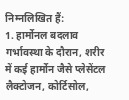निम्नलिखित हैं:
1. हार्मोनल बदलाव
गर्भावस्था के दौरान, शरीर में कई हार्मोन जैसे प्लेसेंटल लैक्टोजन, कोर्टिसोल,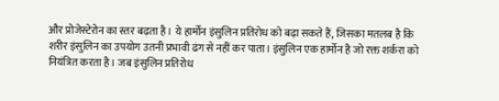और प्रोजेस्टेरोन का स्तर बढ़ता है। ये हार्मोन इंसुलिन प्रतिरोध को बढ़ा सकते हैं, जिसका मतलब है कि शरीर इंसुलिन का उपयोग उतनी प्रभावी ढंग से नहीं कर पाता। इंसुलिन एक हार्मोन है जो रक्त शर्करा को नियंत्रित करता है। जब इंसुलिन प्रतिरोध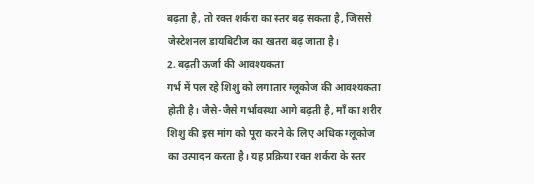बढ़ता है, तो रक्त शर्करा का स्तर बढ़ सकता है, जिससे जेस्टेशनल डायबिटीज का खतरा बढ़ जाता है।
2. बढ़ती ऊर्जा की आवश्यकता
गर्भ में पल रहे शिशु को लगातार ग्लूकोज की आवश्यकता होती है। जैसे-जैसे गर्भावस्था आगे बढ़ती है, माँ का शरीर शिशु की इस मांग को पूरा करने के लिए अधिक ग्लूकोज का उत्पादन करता है। यह प्रक्रिया रक्त शर्करा के स्तर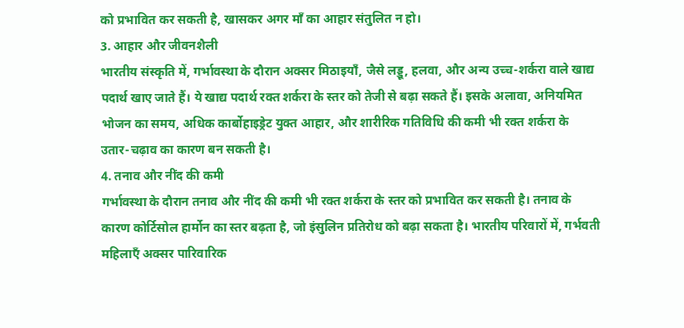को प्रभावित कर सकती है, खासकर अगर माँ का आहार संतुलित न हो।
3. आहार और जीवनशैली
भारतीय संस्कृति में, गर्भावस्था के दौरान अक्सर मिठाइयाँ, जैसे लड्डू, हलवा, और अन्य उच्च-शर्करा वाले खाद्य पदार्थ खाए जाते हैं। ये खाद्य पदार्थ रक्त शर्करा के स्तर को तेजी से बढ़ा सकते हैं। इसके अलावा, अनियमित भोजन का समय, अधिक कार्बोहाइड्रेट युक्त आहार, और शारीरिक गतिविधि की कमी भी रक्त शर्करा के उतार-चढ़ाव का कारण बन सकती है।
4. तनाव और नींद की कमी
गर्भावस्था के दौरान तनाव और नींद की कमी भी रक्त शर्करा के स्तर को प्रभावित कर सकती है। तनाव के कारण कोर्टिसोल हार्मोन का स्तर बढ़ता है, जो इंसुलिन प्रतिरोध को बढ़ा सकता है। भारतीय परिवारों में, गर्भवती महिलाएँ अक्सर पारिवारिक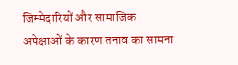जिम्मेदारियों और सामाजिक अपेक्षाओं के कारण तनाव का सामना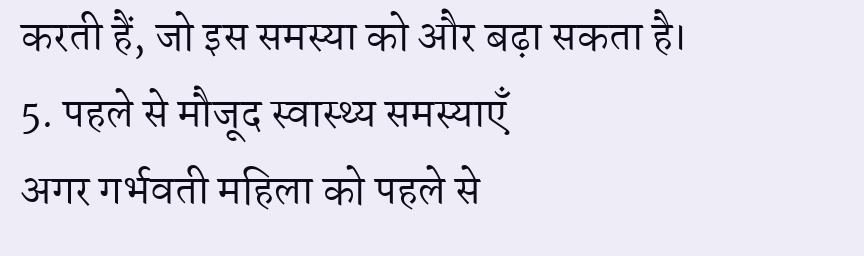करती हैं, जो इस समस्या को और बढ़ा सकता है।
5. पहले से मौजूद स्वास्थ्य समस्याएँ
अगर गर्भवती महिला को पहले से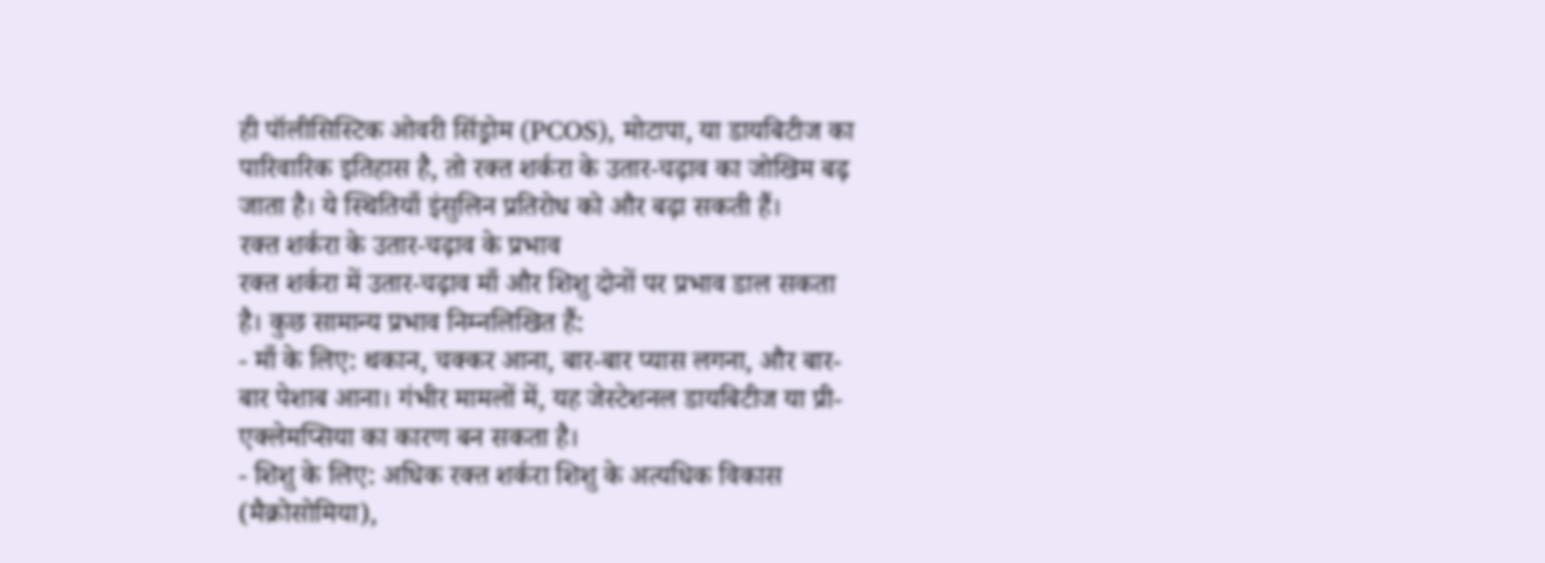ही पॉलीसिस्टिक ओवरी सिंड्रोम (PCOS), मोटापा, या डायबिटीज का पारिवारिक इतिहास है, तो रक्त शर्करा के उतार-चढ़ाव का जोखिम बढ़ जाता है। ये स्थितियाँ इंसुलिन प्रतिरोध को और बढ़ा सकती हैं।
रक्त शर्करा के उतार-चढ़ाव के प्रभाव
रक्त शर्करा में उतार-चढ़ाव माँ और शिशु दोनों पर प्रभाव डाल सकता है। कुछ सामान्य प्रभाव निम्नलिखित हैं:
- माँ के लिए: थकान, चक्कर आना, बार-बार प्यास लगना, और बार-बार पेशाब आना। गंभीर मामलों में, यह जेस्टेशनल डायबिटीज या प्री-एक्लेमप्सिया का कारण बन सकता है।
- शिशु के लिए: अधिक रक्त शर्करा शिशु के अत्यधिक विकास (मैक्रोसोमिया),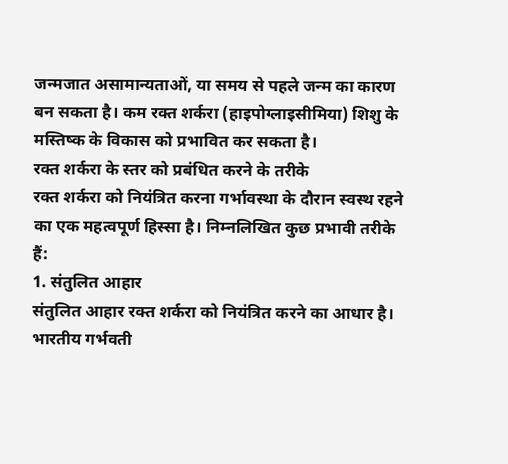जन्मजात असामान्यताओं, या समय से पहले जन्म का कारण बन सकता है। कम रक्त शर्करा (हाइपोग्लाइसीमिया) शिशु के मस्तिष्क के विकास को प्रभावित कर सकता है।
रक्त शर्करा के स्तर को प्रबंधित करने के तरीके
रक्त शर्करा को नियंत्रित करना गर्भावस्था के दौरान स्वस्थ रहने का एक महत्वपूर्ण हिस्सा है। निम्नलिखित कुछ प्रभावी तरीके हैं:
1. संतुलित आहार
संतुलित आहार रक्त शर्करा को नियंत्रित करने का आधार है। भारतीय गर्भवती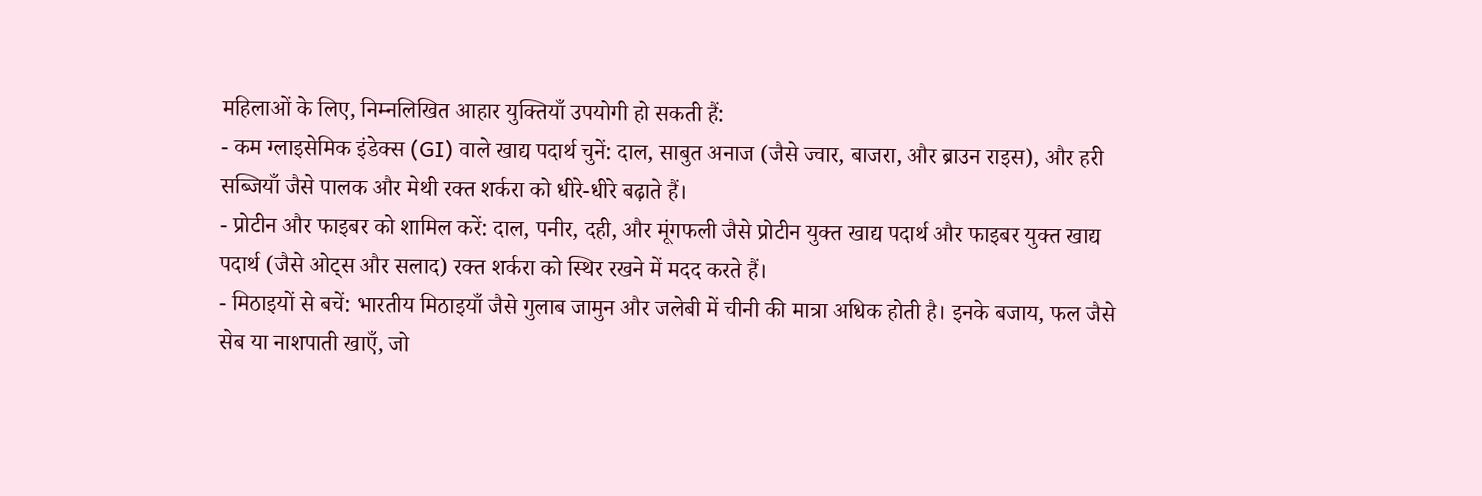महिलाओं के लिए, निम्नलिखित आहार युक्तियाँ उपयोगी हो सकती हैं:
- कम ग्लाइसेमिक इंडेक्स (GI) वाले खाद्य पदार्थ चुनें: दाल, साबुत अनाज (जैसे ज्वार, बाजरा, और ब्राउन राइस), और हरी सब्जियाँ जैसे पालक और मेथी रक्त शर्करा को धीरे-धीरे बढ़ाते हैं।
- प्रोटीन और फाइबर को शामिल करें: दाल, पनीर, दही, और मूंगफली जैसे प्रोटीन युक्त खाद्य पदार्थ और फाइबर युक्त खाद्य पदार्थ (जैसे ओट्स और सलाद) रक्त शर्करा को स्थिर रखने में मदद करते हैं।
- मिठाइयों से बचें: भारतीय मिठाइयाँ जैसे गुलाब जामुन और जलेबी में चीनी की मात्रा अधिक होती है। इनके बजाय, फल जैसे सेब या नाशपाती खाएँ, जो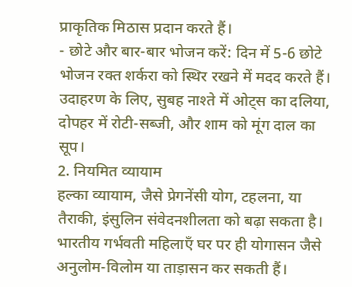प्राकृतिक मिठास प्रदान करते हैं।
- छोटे और बार-बार भोजन करें: दिन में 5-6 छोटे भोजन रक्त शर्करा को स्थिर रखने में मदद करते हैं। उदाहरण के लिए, सुबह नाश्ते में ओट्स का दलिया, दोपहर में रोटी-सब्जी, और शाम को मूंग दाल का सूप।
2. नियमित व्यायाम
हल्का व्यायाम, जैसे प्रेगनेंसी योग, टहलना, या तैराकी, इंसुलिन संवेदनशीलता को बढ़ा सकता है। भारतीय गर्भवती महिलाएँ घर पर ही योगासन जैसे अनुलोम-विलोम या ताड़ासन कर सकती हैं।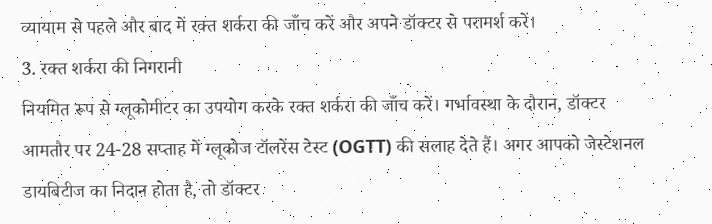व्यायाम से पहले और बाद में रक्त शर्करा की जाँच करें और अपने डॉक्टर से परामर्श करें।
3. रक्त शर्करा की निगरानी
नियमित रूप से ग्लूकोमीटर का उपयोग करके रक्त शर्करा की जाँच करें। गर्भावस्था के दौरान, डॉक्टर आमतौर पर 24-28 सप्ताह में ग्लूकोज टॉलरेंस टेस्ट (OGTT) की सलाह देते हैं। अगर आपको जेस्टेशनल डायबिटीज का निदान होता है, तो डॉक्टर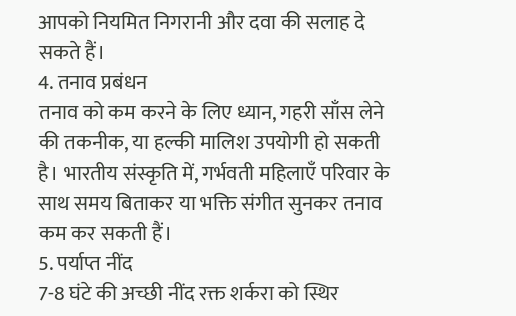आपको नियमित निगरानी और दवा की सलाह दे सकते हैं।
4. तनाव प्रबंधन
तनाव को कम करने के लिए ध्यान, गहरी साँस लेने की तकनीक, या हल्की मालिश उपयोगी हो सकती है। भारतीय संस्कृति में, गर्भवती महिलाएँ परिवार के साथ समय बिताकर या भक्ति संगीत सुनकर तनाव कम कर सकती हैं।
5. पर्याप्त नींद
7-8 घंटे की अच्छी नींद रक्त शर्करा को स्थिर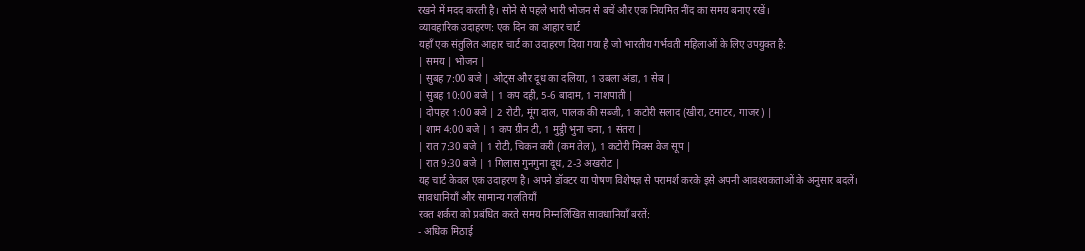रखने में मदद करती है। सोने से पहले भारी भोजन से बचें और एक नियमित नींद का समय बनाए रखें।
व्यावहारिक उदाहरण: एक दिन का आहार चार्ट
यहाँ एक संतुलित आहार चार्ट का उदाहरण दिया गया है जो भारतीय गर्भवती महिलाओं के लिए उपयुक्त है:
| समय | भोजन |
| सुबह 7:00 बजे | ओट्स और दूध का दलिया, 1 उबला अंडा, 1 सेब |
| सुबह 10:00 बजे | 1 कप दही, 5-6 बादाम, 1 नाशपाती |
| दोपहर 1:00 बजे | 2 रोटी, मूंग दाल, पालक की सब्जी, 1 कटोरी सलाद (खीरा, टमाटर, गाजर) |
| शाम 4:00 बजे | 1 कप ग्रीन टी, 1 मुट्ठी भुना चना, 1 संतरा |
| रात 7:30 बजे | 1 रोटी, चिकन करी (कम तेल), 1 कटोरी मिक्स वेज सूप |
| रात 9:30 बजे | 1 गिलास गुनगुना दूध, 2-3 अखरोट |
यह चार्ट केवल एक उदाहरण है। अपने डॉक्टर या पोषण विशेषज्ञ से परामर्श करके इसे अपनी आवश्यकताओं के अनुसार बदलें।
सावधानियाँ और सामान्य गलतियाँ
रक्त शर्करा को प्रबंधित करते समय निम्नलिखित सावधानियाँ बरतें:
- अधिक मिठाई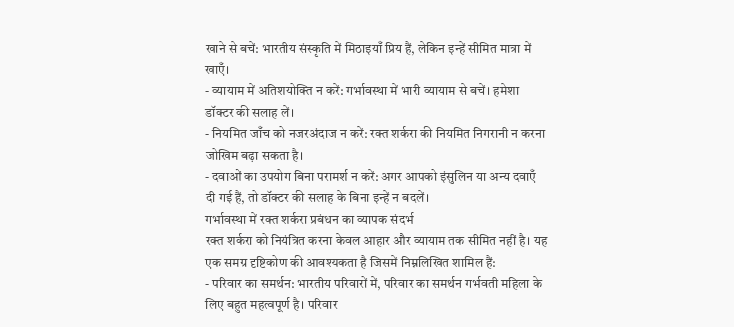खाने से बचें: भारतीय संस्कृति में मिठाइयाँ प्रिय हैं, लेकिन इन्हें सीमित मात्रा में खाएँ।
- व्यायाम में अतिशयोक्ति न करें: गर्भावस्था में भारी व्यायाम से बचें। हमेशा डॉक्टर की सलाह लें।
- नियमित जाँच को नजरअंदाज न करें: रक्त शर्करा की नियमित निगरानी न करना जोखिम बढ़ा सकता है।
- दवाओं का उपयोग बिना परामर्श न करें: अगर आपको इंसुलिन या अन्य दवाएँ दी गई हैं, तो डॉक्टर की सलाह के बिना इन्हें न बदलें।
गर्भावस्था में रक्त शर्करा प्रबंधन का व्यापक संदर्भ
रक्त शर्करा को नियंत्रित करना केवल आहार और व्यायाम तक सीमित नहीं है। यह एक समग्र दृष्टिकोण की आवश्यकता है जिसमें निम्नलिखित शामिल हैं:
- परिवार का समर्थन: भारतीय परिवारों में, परिवार का समर्थन गर्भवती महिला के लिए बहुत महत्वपूर्ण है। परिवार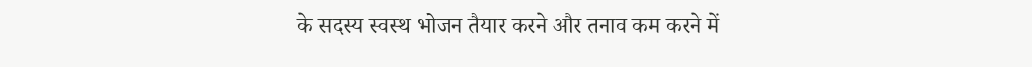के सदस्य स्वस्थ भोजन तैयार करने और तनाव कम करने में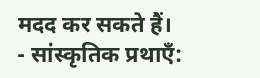मदद कर सकते हैं।
- सांस्कृतिक प्रथाएँ: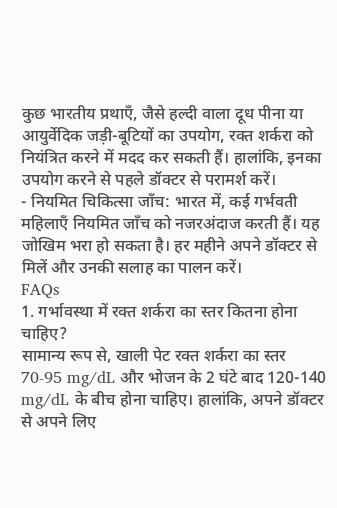कुछ भारतीय प्रथाएँ, जैसे हल्दी वाला दूध पीना या आयुर्वेदिक जड़ी-बूटियों का उपयोग, रक्त शर्करा को नियंत्रित करने में मदद कर सकती हैं। हालांकि, इनका उपयोग करने से पहले डॉक्टर से परामर्श करें।
- नियमित चिकित्सा जाँच: भारत में, कई गर्भवती महिलाएँ नियमित जाँच को नजरअंदाज करती हैं। यह जोखिम भरा हो सकता है। हर महीने अपने डॉक्टर से मिलें और उनकी सलाह का पालन करें।
FAQs
1. गर्भावस्था में रक्त शर्करा का स्तर कितना होना चाहिए?
सामान्य रूप से, खाली पेट रक्त शर्करा का स्तर 70-95 mg/dL और भोजन के 2 घंटे बाद 120-140 mg/dL के बीच होना चाहिए। हालांकि, अपने डॉक्टर से अपने लिए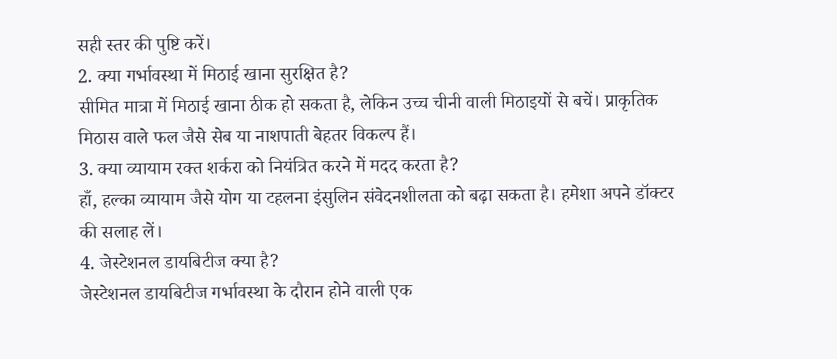सही स्तर की पुष्टि करें।
2. क्या गर्भावस्था में मिठाई खाना सुरक्षित है?
सीमित मात्रा में मिठाई खाना ठीक हो सकता है, लेकिन उच्च चीनी वाली मिठाइयों से बचें। प्राकृतिक मिठास वाले फल जैसे सेब या नाशपाती बेहतर विकल्प हैं।
3. क्या व्यायाम रक्त शर्करा को नियंत्रित करने में मदद करता है?
हाँ, हल्का व्यायाम जैसे योग या टहलना इंसुलिन संवेदनशीलता को बढ़ा सकता है। हमेशा अपने डॉक्टर की सलाह लें।
4. जेस्टेशनल डायबिटीज क्या है?
जेस्टेशनल डायबिटीज गर्भावस्था के दौरान होने वाली एक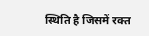स्थिति है जिसमें रक्त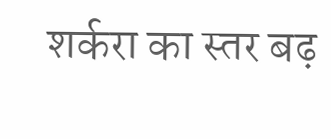शर्करा का स्तर बढ़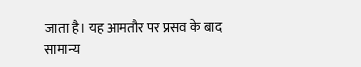जाता है। यह आमतौर पर प्रसव के बाद सामान्य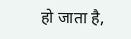हो जाता है,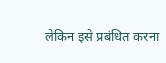लेकिन इसे प्रबंधित करना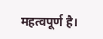महत्वपूर्ण है।